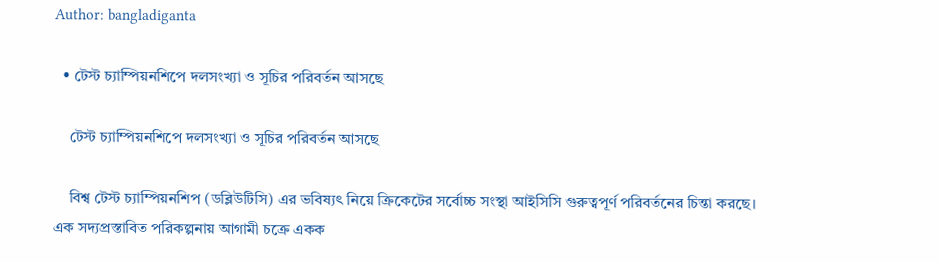Author: bangladiganta

  • টেস্ট চ্যাম্পিয়নশিপে দলসংখ্যা ও সূচির পরিবর্তন আসছে

    টেস্ট চ্যাম্পিয়নশিপে দলসংখ্যা ও সূচির পরিবর্তন আসছে

    বিশ্ব টেস্ট চ্যাম্পিয়নশিপ (ডব্লিউটিসি) এর ভবিষ্যৎ নিয়ে ক্রিকেটের সর্বোচ্চ সংস্থা আইসিসি গুরুত্বপূর্ণ পরিবর্তনের চিন্তা করছে। এক সদ্যপ্রস্তাবিত পরিকল্পনায় আগামী চক্রে একক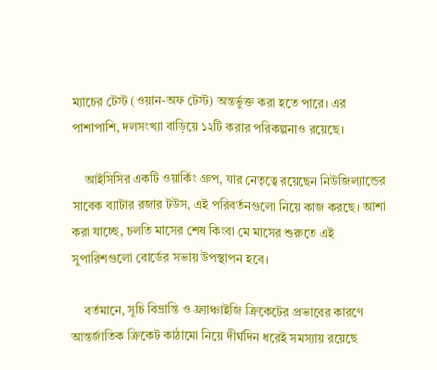ম্যাচের টেস্ট (ওয়ান-অফ টেস্ট) অন্তর্ভুক্ত করা হতে পারে। এর পাশাপাশি, দলসংখ্যা বাড়িয়ে ১২টি করার পরিকল্পনাও রয়েছে।

    আইসিসির একটি ওয়ার্কিং গ্রুপ, যার নেতৃত্বে রয়েছেন নিউজিল্যান্ডের সাবেক ব্যাটার রজার টউস, এই পরিবর্তনগুলো নিয়ে কাজ করছে। আশা করা যাচ্ছে, চলতি মাসের শেষ কিংবা মে মাসের শুরুতে এই সুপারিশগুলো বোর্ডের সভায় উপস্থাপন হবে।

    বর্তমানে, সূচি বিভ্রান্তি ও ফ্র্যাঞ্চাইজি ক্রিকেটের প্রভাবের কারণে আন্তর্জাতিক ক্রিকেট কাঠামো নিয়ে দীর্ঘদিন ধরেই সমস্যায় রয়েছে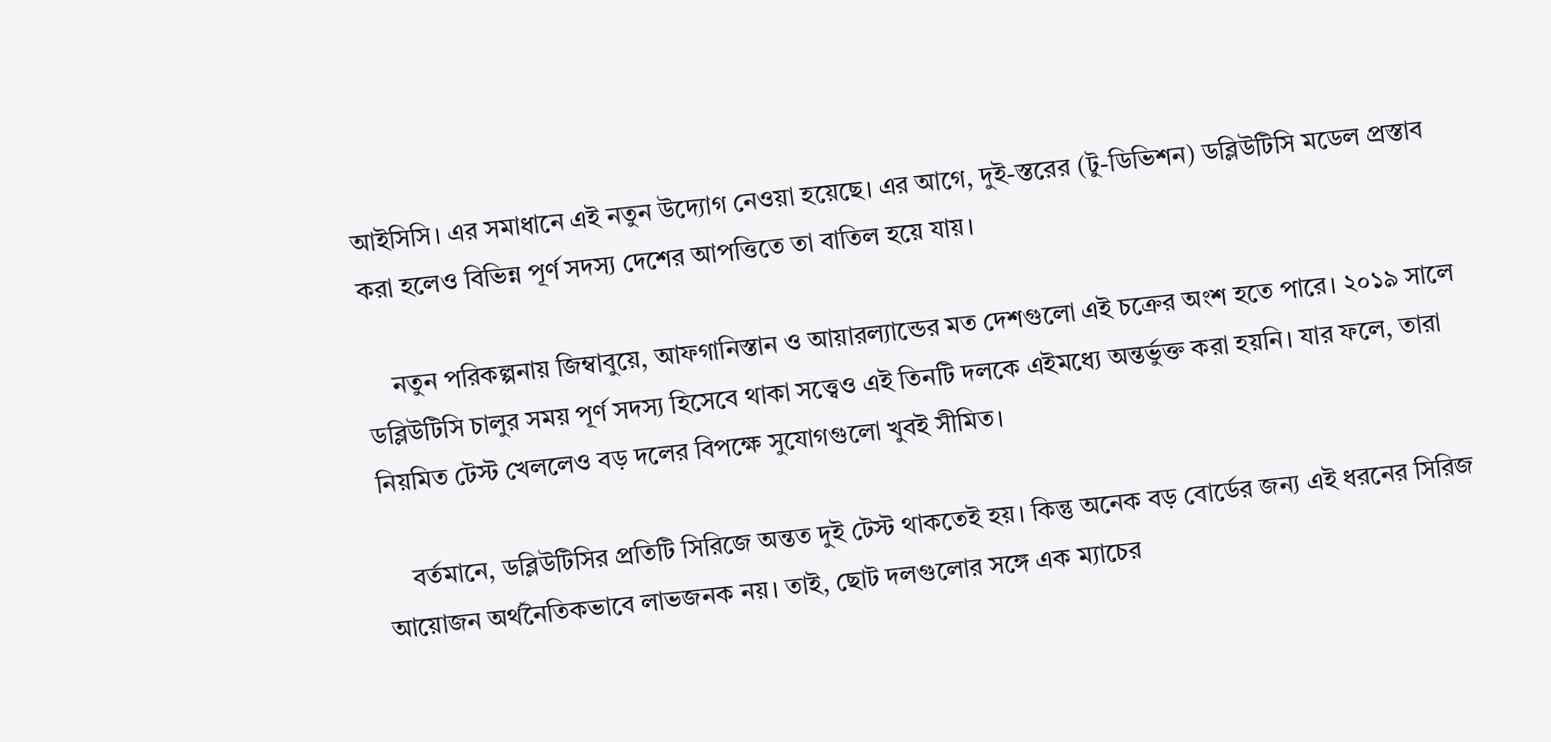আইসিসি। এর সমাধানে এই নতুন উদ্যোগ নেওয়া হয়েছে। এর আগে, দুই-স্তরের (টু-ডিভিশন) ডব্লিউটিসি মডেল প্রস্তাব করা হলেও বিভিন্ন পূর্ণ সদস্য দেশের আপত্তিতে তা বাতিল হয়ে যায়।

    নতুন পরিকল্পনায় জিম্বাবুয়ে, আফগানিস্তান ও আয়ারল্যান্ডের মত দেশগুলো এই চক্রের অংশ হতে পারে। ২০১৯ সালে ডব্লিউটিসি চালুর সময় পূর্ণ সদস্য হিসেবে থাকা সত্ত্বেও এই তিনটি দলকে এইমধ্যে অন্তর্ভুক্ত করা হয়নি। যার ফলে, তারা নিয়মিত টেস্ট খেললেও বড় দলের বিপক্ষে সুযোগগুলো খুবই সীমিত।

    বর্তমানে, ডব্লিউটিসির প্রতিটি সিরিজে অন্তত দুই টেস্ট থাকতেই হয়। কিন্তু অনেক বড় বোর্ডের জন্য এই ধরনের সিরিজ আয়োজন অর্থনৈতিকভাবে লাভজনক নয়। তাই, ছোট দলগুলোর সঙ্গে এক ম্যাচের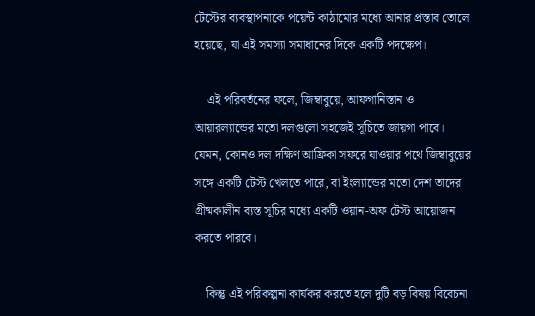টেস্টের ব্যবস্থাপনাকে পয়েন্ট কাঠামোর মধ্যে আনার প্রস্তাব তোলে হয়েছে, যা এই সমস্যা সমাধানের দিকে একটি পদক্ষেপ।

    এই পরিবর্তনের ফলে, জিম্বাবুয়ে, আফগানিস্তান ও আয়ারল্যান্ডের মতো দলগুলো সহজেই সূচিতে জায়গা পাবে। যেমন, কোনও দল দক্ষিণ আফ্রিকা সফরে যাওয়ার পথে জিম্বাবুয়ের সঙ্গে একটি টেস্ট খেলতে পারে, বা ইংল্যান্ডের মতো দেশ তাদের গ্রীষ্মকালীন ব্যস্ত সূচির মধ্যে একটি ওয়ান-অফ টেস্ট আয়োজন করতে পারবে।

    কিন্তু এই পরিকল্পনা কার্যকর করতে হলে দুটি বড় বিষয় বিবেচনা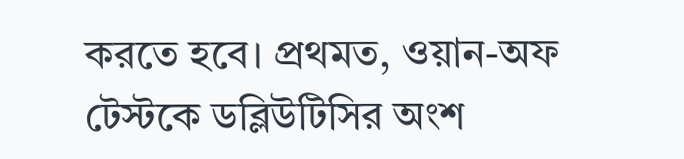করতে হবে। প্রথমত, ওয়ান-অফ টেস্টকে ডব্লিউটিসির অংশ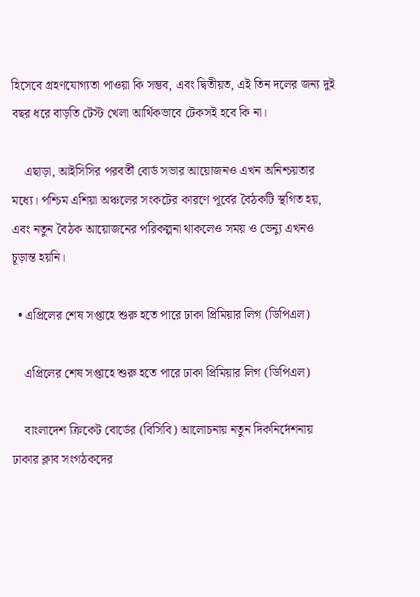হিসেবে গ্রহণযোগ্যতা পাওয়া কি সম্ভব, এবং দ্বিতীয়ত, এই তিন দলের জন্য দুই বছর ধরে বাড়তি টেস্ট খেলা আর্থিকভাবে টেকসই হবে কি না।

    এছাড়া, আইসিসির পরবর্তী বোর্ড সভার আয়োজনও এখন অনিশ্চয়তার মধ্যে। পশ্চিম এশিয়া অঞ্চলের সংকটের কারণে পূর্বের বৈঠকটি স্থগিত হয়, এবং নতুন বৈঠক আয়োজনের পরিকল্পনা থাকলেও সময় ও ভেন্যু এখনও চূড়ান্ত হয়নি।

  • এপ্রিলের শেষ সপ্তাহে শুরু হতে পারে ঢাকা প্রিমিয়ার লিগ (ডিপিএল)

    এপ্রিলের শেষ সপ্তাহে শুরু হতে পারে ঢাকা প্রিমিয়ার লিগ (ডিপিএল)

    বাংলাদেশ ক্রিকেট বোর্ডের (বিসিবি) আলোচনায় নতুন দিকনির্দেশনায় ঢাকার ক্লাব সংগঠকদের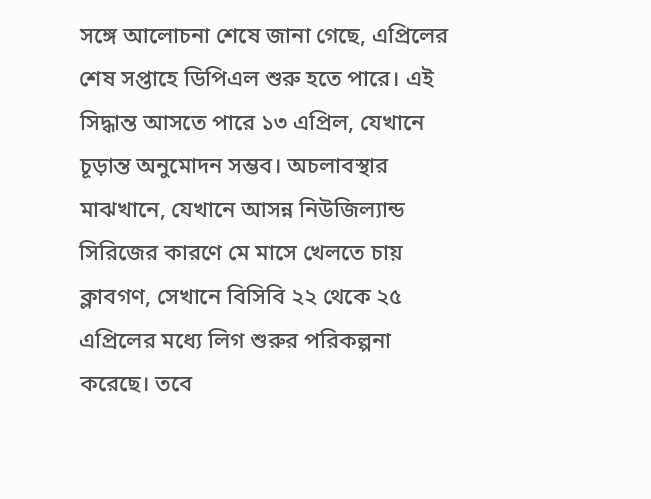সঙ্গে আলোচনা শেষে জানা গেছে, এপ্রিলের শেষ সপ্তাহে ডিপিএল শুরু হতে পারে। এই সিদ্ধান্ত আসতে পারে ১৩ এপ্রিল, যেখানে চূড়ান্ত অনুমোদন সম্ভব। অচলাবস্থার মাঝখানে, যেখানে আসন্ন নিউজিল্যান্ড সিরিজের কারণে মে মাসে খেলতে চায় ক্লাবগণ, সেখানে বিসিবি ২২ থেকে ২৫ এপ্রিলের মধ্যে লিগ শুরুর পরিকল্পনা করেছে। তবে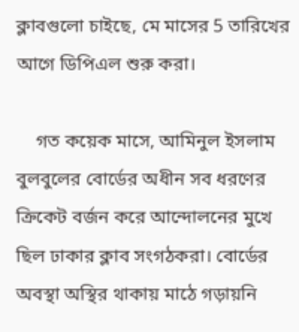ক্লাবগুলো চাইছে, মে মাসের 5 তারিখের আগে ডিপিএল শুরু করা।

    গত কয়েক মাসে, আমিনুল ইসলাম বুলবুলের বোর্ডের অধীন সব ধরণের ক্রিকেট বর্জন করে আন্দোলনের মুখে ছিল ঢাকার ক্লাব সংগঠকরা। বোর্ডের অবস্থা অস্থির থাকায় মাঠে গড়ায়নি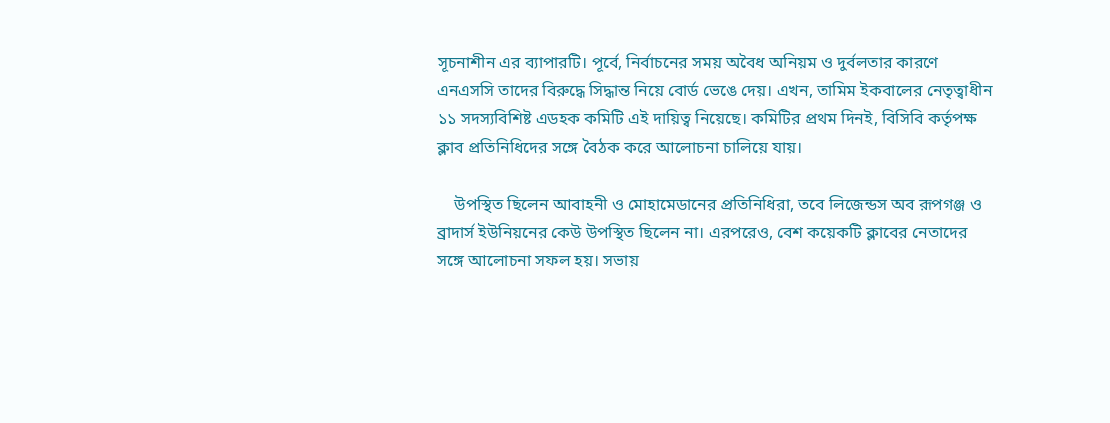সূচনাশীন এর ব্যাপারটি। পূর্বে, নির্বাচনের সময় অবৈধ অনিয়ম ও দুর্বলতার কারণে এনএসসি তাদের বিরুদ্ধে সিদ্ধান্ত নিয়ে বোর্ড ভেঙে দেয়। এখন, তামিম ইকবালের নেতৃত্বাধীন ১১ সদস্যবিশিষ্ট এডহক কমিটি এই দায়িত্ব নিয়েছে। কমিটির প্রথম দিনই, বিসিবি কর্তৃপক্ষ ক্লাব প্রতিনিধিদের সঙ্গে বৈঠক করে আলোচনা চালিয়ে যায়।

    উপস্থিত ছিলেন আবাহনী ও মোহামেডানের প্রতিনিধিরা, তবে লিজেন্ডস অব রূপগঞ্জ ও ব্রাদার্স ইউনিয়নের কেউ উপস্থিত ছিলেন না। এরপরেও, বেশ কয়েকটি ক্লাবের নেতাদের সঙ্গে আলোচনা সফল হয়। সভায়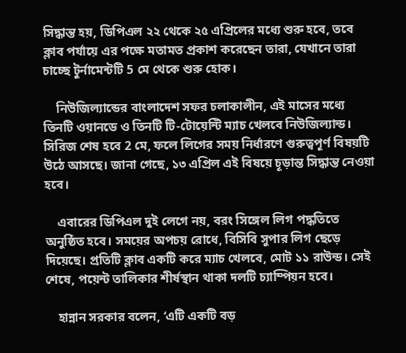সিদ্ধান্ত হয়, ডিপিএল ২২ থেকে ২৫ এপ্রিলের মধ্যে শুরু হবে, তবে ক্লাব পর্যায়ে এর পক্ষে মতামত প্রকাশ করেছেন তারা, যেখানে তারা চাচ্ছে টুর্নামেন্টটি 5 মে থেকে শুরু হোক।

    নিউজিল্যান্ডের বাংলাদেশ সফর চলাকালীন, এই মাসের মধ্যে তিনটি ওয়ানডে ও তিনটি টি-টোয়েন্টি ম্যাচ খেলবে নিউজিল্যান্ড। সিরিজ শেষ হবে 2 মে, ফলে লিগের সময় নির্ধারণে গুরুত্বপূর্ণ বিষয়টি উঠে আসছে। জানা গেছে, ১৩ এপ্রিল এই বিষয়ে চূড়ান্ত সিদ্ধান্ত নেওয়া হবে।

    এবারের ডিপিএল দুই লেগে নয়, বরং সিঙ্গেল লিগ পদ্ধতিতে অনুষ্ঠিত হবে। সময়ের অপচয় রোধে, বিসিবি সুপার লিগ ছেড়ে দিয়েছে। প্রতিটি ক্লাব একটি করে ম্যাচ খেলবে, মোট ১১ রাউন্ড। সেই শেষে, পয়েন্ট তালিকার শীর্ষস্থান থাকা দলটি চ্যাম্পিয়ন হবে।

    হান্নান সরকার বলেন, ‘এটি একটি বড়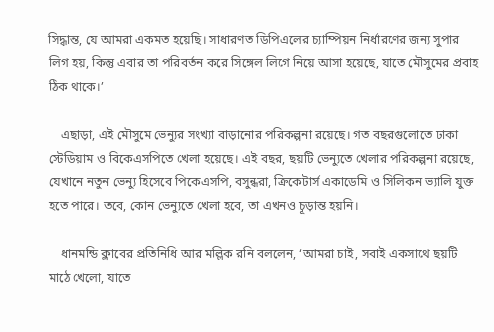সিদ্ধান্ত, যে আমরা একমত হয়েছি। সাধারণত ডিপিএলের চ্যাম্পিয়ন নির্ধারণের জন্য সুপার লিগ হয়, কিন্তু এবার তা পরিবর্তন করে সিঙ্গেল লিগে নিয়ে আসা হয়েছে, যাতে মৌসুমের প্রবাহ ঠিক থাকে।’

    এছাড়া, এই মৌসুমে ভেন্যুর সংখ্যা বাড়ানোর পরিকল্পনা রয়েছে। গত বছরগুলোতে ঢাকা স্টেডিয়াম ও বিকেএসপিতে খেলা হয়েছে। এই বছর, ছয়টি ভেন্যুতে খেলার পরিকল্পনা রয়েছে, যেখানে নতুন ভেন্যু হিসেবে পিকেএসপি, বসুন্ধরা, ক্রিকেটার্স একাডেমি ও সিলিকন ভ্যালি যুক্ত হতে পারে। তবে, কোন ভেন্যুতে খেলা হবে, তা এখনও চূড়ান্ত হয়নি।

    ধানমন্ডি ক্লাবের প্রতিনিধি আর মল্লিক রনি বললেন, ‘আমরা চাই, সবাই একসাথে ছয়টি মাঠে খেলো, যাতে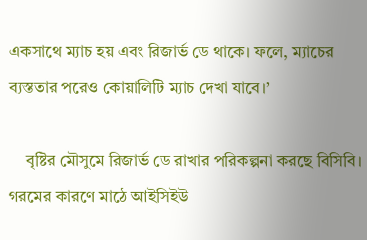একসাথে ম্যাচ হয় এবং রিজার্ভ ডে থাকে। ফলে, ম্যাচের ব্যস্ততার পরেও কোয়ালিটি ম্যাচ দেখা যাবে।’

    বৃষ্টির মৌসুমে রিজার্ভ ডে রাখার পরিকল্পনা করছে বিসিবি। গরমের কারণে মাঠে আইসিইউ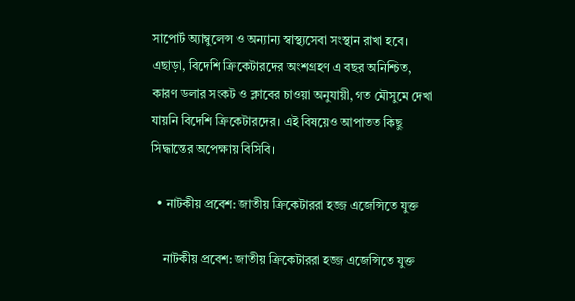সাপোর্ট অ্যাম্বুলেন্স ও অন্যান্য স্বাস্থ্যসেবা সংস্থান রাখা হবে। এছাড়া, বিদেশি ক্রিকেটারদের অংশগ্রহণ এ বছর অনিশ্চিত, কারণ ডলার সংকট ও ক্লাবের চাওয়া অনুযায়ী, গত মৌসুমে দেখা যায়নি বিদেশি ক্রিকেটারদের। এই বিষয়েও আপাতত কিছু সিদ্ধান্তের অপেক্ষায় বিসিবি।

  • নাটকীয় প্রবেশ: জাতীয় ক্রিকেটাররা হজ্জ এজেন্সিতে যুক্ত

    নাটকীয় প্রবেশ: জাতীয় ক্রিকেটাররা হজ্জ এজেন্সিতে যুক্ত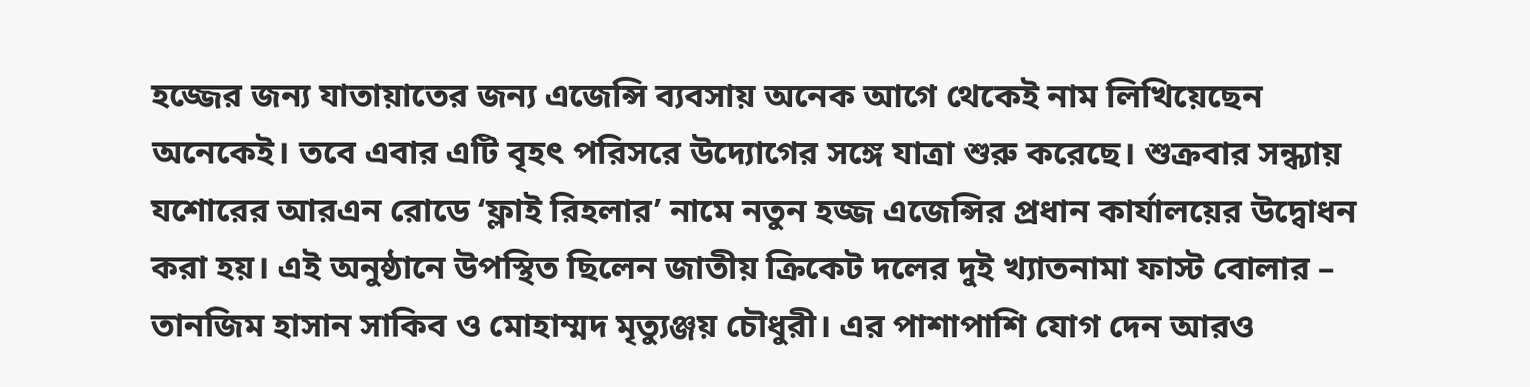হজ্জের জন্য যাতায়াতের জন্য এজেন্সি ব্যবসায় অনেক আগে থেকেই নাম লিখিয়েছেন অনেকেই। তবে এবার এটি বৃহৎ পরিসরে উদ্যোগের সঙ্গে যাত্রা শুরু করেছে। শুক্রবার সন্ধ্যায় যশোরের আরএন রোডে ‘ফ্লাই রিহলার’ নামে নতুন হজ্জ এজেন্সির প্রধান কার্যালয়ের উদ্বোধন করা হয়। এই অনুষ্ঠানে উপস্থিত ছিলেন জাতীয় ক্রিকেট দলের দুই খ্যাতনামা ফাস্ট বোলার – তানজিম হাসান সাকিব ও মোহাম্মদ মৃত্যুঞ্জয় চৌধুরী। এর পাশাপাশি যোগ দেন আরও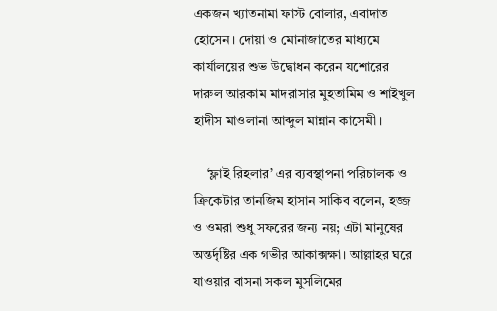একজন খ্যাতনামা ফাস্ট বোলার, এবাদাত হোসেন। দোয়া ও মোনাজাতের মাধ্যমে কার্যালয়ের শুভ উদ্বোধন করেন যশোরের দারুল আরকাম মাদরাসার মুহতামিম ও শাইখুল হাদীস মাওলানা আব্দুল মান্নান কাসেমী।

    ‘ফ্লাই রিহলার’ এর ব্যবস্থাপনা পরিচালক ও ক্রিকেটার তানজিম হাসান সাকিব বলেন, হজ্জ ও ওমরা শুধু সফরের জন্য নয়; এটা মানুষের অন্তর্দৃষ্টির এক গভীর আকাক্সক্ষা। আল্লাহর ঘরে যাওয়ার বাসনা সকল মুসলিমের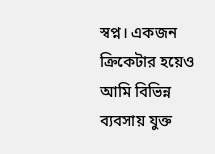স্বপ্ন। একজন ক্রিকেটার হয়েও আমি বিভিন্ন ব্যবসায় যুক্ত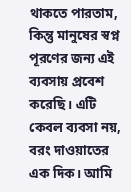থাকতে পারতাম, কিন্তু মানুষের স্বপ্ন পূরণের জন্য এই ব্যবসায় প্রবেশ করেছি। এটি কেবল ব্যবসা নয়, বরং দাওয়াতের এক দিক। আমি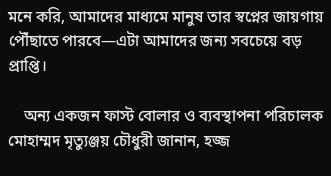মনে করি, আমাদের মাধ্যমে মানুষ তার স্বপ্নের জায়গায় পৌঁছাতে পারবে—এটা আমাদের জন্য সবচেয়ে বড় প্রাপ্তি।

    অন্য একজন ফাস্ট বোলার ও ব্যবস্থাপনা পরিচালক মোহাম্মদ মৃত্যুঞ্জয় চৌধুরী জানান, হজ্জ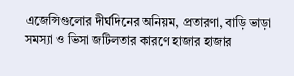এজেন্সিগুলোর দীর্ঘদিনের অনিয়ম, প্রতারণা, বাড়ি ভাড়া সমস্যা ও ভিসা জটিলতার কারণে হাজার হাজার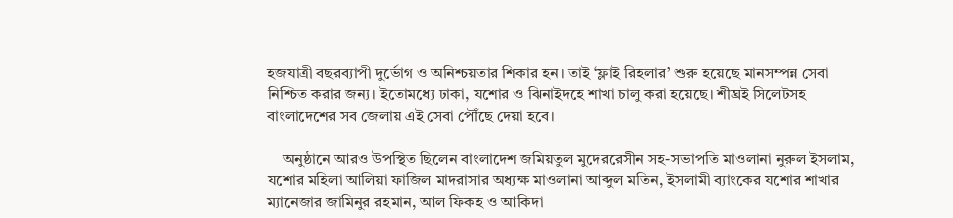হজযাত্রী বছরব্যাপী দুর্ভোগ ও অনিশ্চয়তার শিকার হন। তাই ‘ফ্লাই রিহলার’ শুরু হয়েছে মানসম্পন্ন সেবা নিশ্চিত করার জন্য। ইতোমধ্যে ঢাকা, যশোর ও ঝিনাইদহে শাখা চালু করা হয়েছে। শীঘ্রই সিলেটসহ বাংলাদেশের সব জেলায় এই সেবা পৌঁছে দেয়া হবে।

    অনুষ্ঠানে আরও উপস্থিত ছিলেন বাংলাদেশ জমিয়তুল মুদেররেসীন সহ-সভাপতি মাওলানা নুরুল ইসলাম, যশোর মহিলা আলিয়া ফাজিল মাদরাসার অধ্যক্ষ মাওলানা আব্দুল মতিন, ইসলামী ব্যাংকের যশোর শাখার ম্যানেজার জামিনুর রহমান, আল ফিকহ ও আকিদা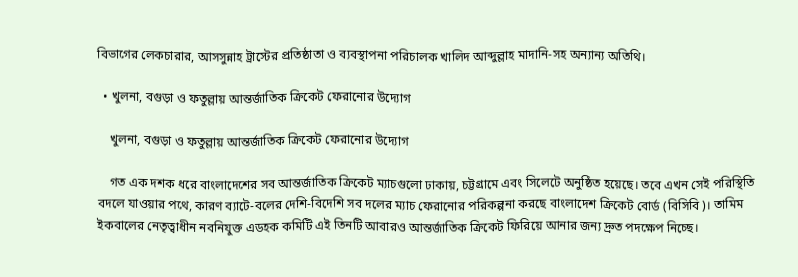বিভাগের লেকচারার, আসসুন্নাহ ট্রাস্টের প্রতিষ্ঠাতা ও ব্যবস্থাপনা পরিচালক খালিদ আব্দুল্লাহ মাদানি-সহ অন্যান্য অতিথি।

  • খুলনা, বগুড়া ও ফতুল্লায় আন্তর্জাতিক ক্রিকেট ফেরানোর উদ্যোগ

    খুলনা, বগুড়া ও ফতুল্লায় আন্তর্জাতিক ক্রিকেট ফেরানোর উদ্যোগ

    গত এক দশক ধরে বাংলাদেশের সব আন্তর্জাতিক ক্রিকেট ম্যাচগুলো ঢাকায়, চট্টগ্রামে এবং সিলেটে অনুষ্ঠিত হয়েছে। তবে এখন সেই পরিস্থিতি বদলে যাওয়ার পথে, কারণ ব্যাটে-বলের দেশি-বিদেশি সব দলের ম্যাচ ফেরানোর পরিকল্পনা করছে বাংলাদেশ ক্রিকেট বোর্ড (বিসিবি)। তামিম ইকবালের নেতৃত্বাধীন নবনিযুক্ত এডহক কমিটি এই তিনটি আবারও আন্তর্জাতিক ক্রিকেট ফিরিয়ে আনার জন্য দ্রুত পদক্ষেপ নিচ্ছে।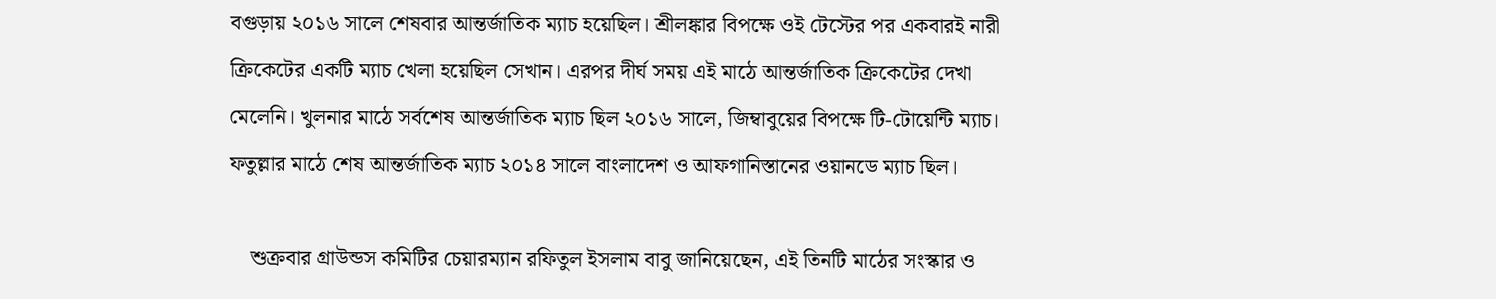বগুড়ায় ২০১৬ সালে শেষবার আন্তর্জাতিক ম্যাচ হয়েছিল। শ্রীলঙ্কার বিপক্ষে ওই টেস্টের পর একবারই নারী ক্রিকেটের একটি ম্যাচ খেলা হয়েছিল সেখান। এরপর দীর্ঘ সময় এই মাঠে আন্তর্জাতিক ক্রিকেটের দেখা মেলেনি। খুলনার মাঠে সর্বশেষ আন্তর্জাতিক ম্যাচ ছিল ২০১৬ সালে, জিম্বাবুয়ের বিপক্ষে টি-টোয়েন্টি ম্যাচ। ফতুল্লার মাঠে শেষ আন্তর্জাতিক ম্যাচ ২০১৪ সালে বাংলাদেশ ও আফগানিস্তানের ওয়ানডে ম্যাচ ছিল।

    শুক্রবার গ্রাউন্ডস কমিটির চেয়ারম্যান রফিতুল ইসলাম বাবু জানিয়েছেন, এই তিনটি মাঠের সংস্কার ও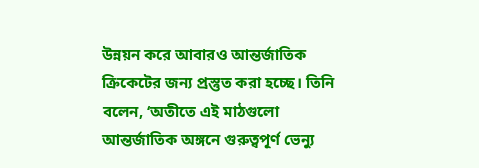উন্নয়ন করে আবারও আন্তর্জাতিক ক্রিকেটের জন্য প্রস্তুত করা হচ্ছে। তিনি বলেন, ‘অতীতে এই মাঠগুলো আন্তর্জাতিক অঙ্গনে গুরুত্বপূর্ণ ভেন্যু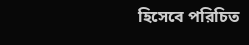হিসেবে পরিচিত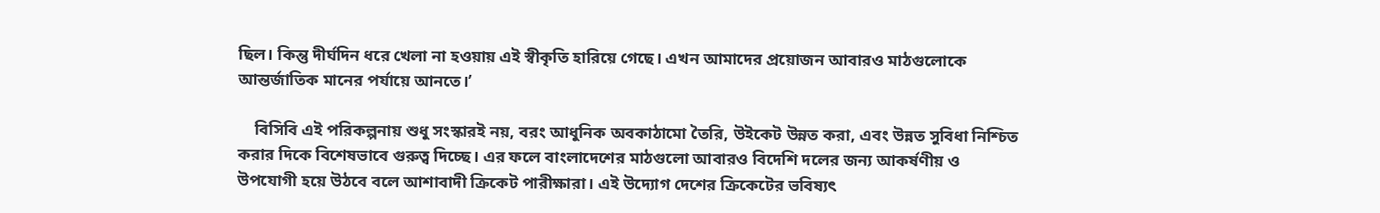ছিল। কিন্তু দীর্ঘদিন ধরে খেলা না হওয়ায় এই স্বীকৃতি হারিয়ে গেছে। এখন আমাদের প্রয়োজন আবারও মাঠগুলোকে আন্তর্জাতিক মানের পর্যায়ে আনতে।’

    বিসিবি এই পরিকল্পনায় শুধু সংস্কারই নয়, বরং আধুনিক অবকাঠামো তৈরি, উইকেট উন্নত করা, এবং উন্নত সুবিধা নিশ্চিত করার দিকে বিশেষভাবে গুরুত্ব দিচ্ছে। এর ফলে বাংলাদেশের মাঠগুলো আবারও বিদেশি দলের জন্য আকর্ষণীয় ও উপযোগী হয়ে উঠবে বলে আশাবাদী ক্রিকেট পারীক্ষারা। এই উদ্যোগ দেশের ক্রিকেটের ভবিষ্যৎ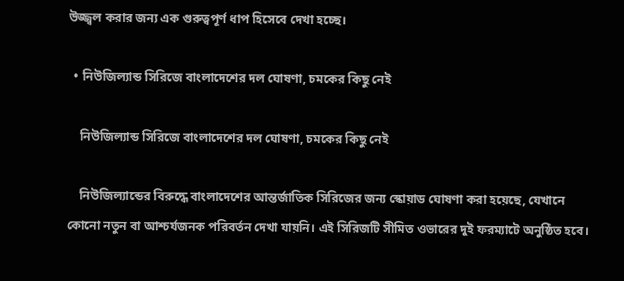উজ্জ্বল করার জন্য এক গুরুত্বপূর্ণ ধাপ হিসেবে দেখা হচ্ছে।

  • নিউজিল্যান্ড সিরিজে বাংলাদেশের দল ঘোষণা, চমকের কিছু নেই

    নিউজিল্যান্ড সিরিজে বাংলাদেশের দল ঘোষণা, চমকের কিছু নেই

    নিউজিল্যান্ডের বিরুদ্ধে বাংলাদেশের আন্তর্জাতিক সিরিজের জন্য স্কোয়াড ঘোষণা করা হয়েছে, যেখানে কোনো নতুন বা আশ্চর্যজনক পরিবর্তন দেখা যায়নি। এই সিরিজটি সীমিত ওভারের দুই ফরম্যাটে অনুষ্ঠিত হবে।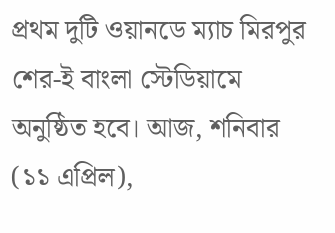প্রথম দুটি ওয়ানডে ম্যাচ মিরপুর শের-ই বাংলা স্টেডিয়ামে অনুষ্ঠিত হবে। আজ, শনিবার (১১ এপ্রিল),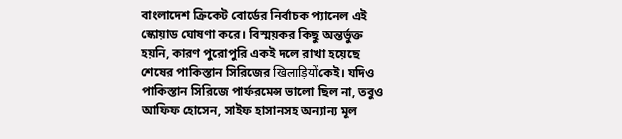বাংলাদেশ ক্রিকেট বোর্ডের নির্বাচক প্যানেল এই স্কোয়াড ঘোষণা করে। বিস্ময়কর কিছু অন্তর্ভুক্ত হয়নি, কারণ পুরোপুরি একই দলে রাখা হয়েছে শেষের পাকিস্তান সিরিজের खिलाड़ियोंকেই। যদিও পাকিস্তান সিরিজে পার্ফরমেন্স ভালো ছিল না, তবুও আফিফ হোসেন, সাইফ হাসানসহ অন্যান্য মূল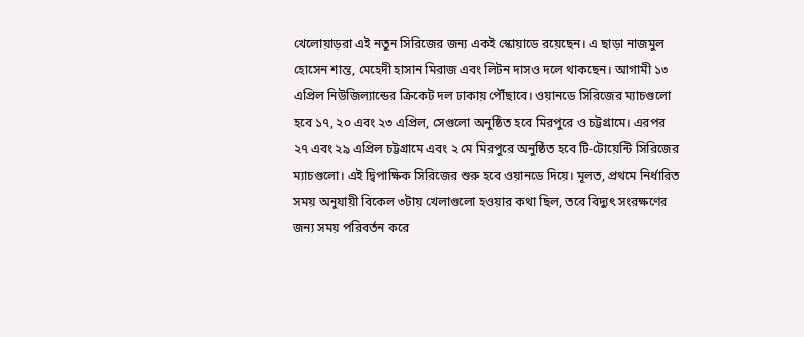খেলোয়াড়রা এই নতুন সিরিজের জন্য একই স্কোয়াডে রয়েছেন। এ ছাড়া নাজমুল হোসেন শান্ত, মেহেদী হাসান মিরাজ এবং লিটন দাসও দলে থাকছেন। আগামী ১৩ এপ্রিল নিউজিল্যান্ডের ক্রিকেট দল ঢাকায় পৌঁছাবে। ওয়ানডে সিরিজের ম্যাচগুলো হবে ১৭, ২০ এবং ২৩ এপ্রিল, সেগুলো অনুষ্ঠিত হবে মিরপুরে ও চট্টগ্রামে। এরপর ২৭ এবং ২৯ এপ্রিল চট্টগ্রামে এবং ২ মে মিরপুরে অনুষ্ঠিত হবে টি-টোয়েন্টি সিরিজের ম্যাচগুলো। এই দ্বিপাক্ষিক সিরিজের শুরু হবে ওয়ানডে দিয়ে। মূলত, প্রথমে নির্ধারিত সময় অনুযায়ী বিকেল ৩টায় খেলাগুলো হওয়ার কথা ছিল, তবে বিদ্যুৎ সংরক্ষণের জন্য সময় পরিবর্তন করে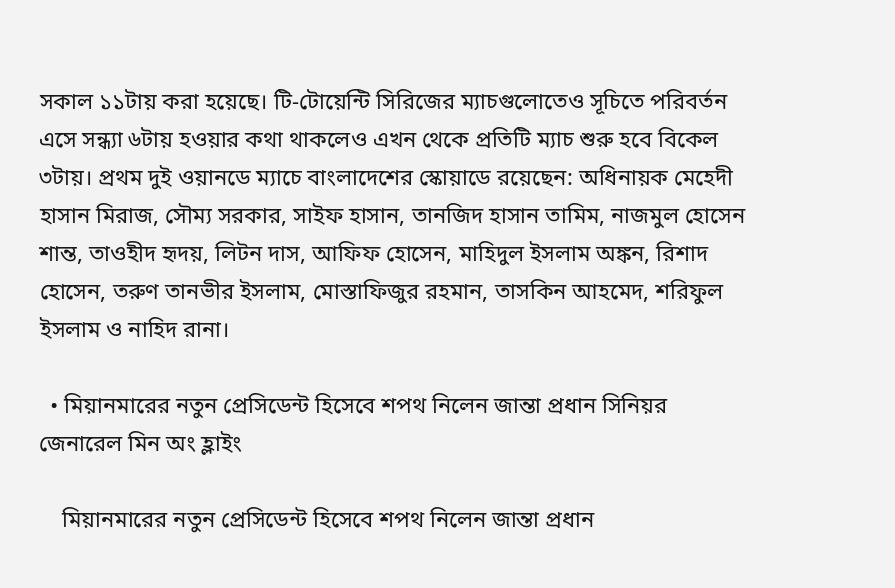সকাল ১১টায় করা হয়েছে। টি-টোয়েন্টি সিরিজের ম্যাচগুলোতেও সূচিতে পরিবর্তন এসে সন্ধ্যা ৬টায় হওয়ার কথা থাকলেও এখন থেকে প্রতিটি ম্যাচ শুরু হবে বিকেল ৩টায়। প্রথম দুই ওয়ানডে ম্যাচে বাংলাদেশের স্কোয়াডে রয়েছেন: অধিনায়ক মেহেদী হাসান মিরাজ, সৌম্য সরকার, সাইফ হাসান, তানজিদ হাসান তামিম, নাজমুল হোসেন শান্ত, তাওহীদ হৃদয়, লিটন দাস, আফিফ হোসেন, মাহিদুল ইসলাম অঙ্কন, রিশাদ হোসেন, তরুণ তানভীর ইসলাম, মোস্তাফিজুর রহমান, তাসকিন আহমেদ, শরিফুল ইসলাম ও নাহিদ রানা।

  • মিয়ানমারের নতুন প্রেসিডেন্ট হিসেবে শপথ নিলেন জান্তা প্রধান সিনিয়র জেনারেল মিন অং হ্লাইং

    মিয়ানমারের নতুন প্রেসিডেন্ট হিসেবে শপথ নিলেন জান্তা প্রধান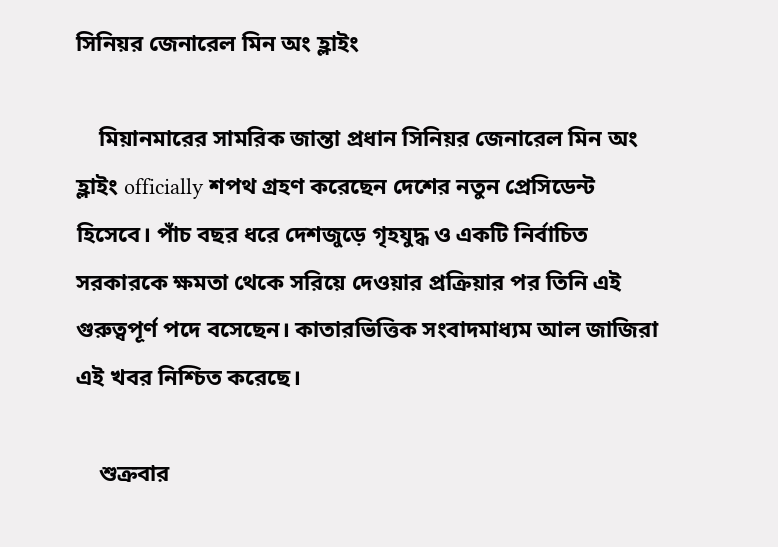সিনিয়র জেনারেল মিন অং হ্লাইং

    মিয়ানমারের সামরিক জান্তা প্রধান সিনিয়র জেনারেল মিন অং হ্লাইং officially শপথ গ্রহণ করেছেন দেশের নতুন প্রেসিডেন্ট হিসেবে। পাঁচ বছর ধরে দেশজুড়ে গৃহযুদ্ধ ও একটি নির্বাচিত সরকারকে ক্ষমতা থেকে সরিয়ে দেওয়ার প্রক্রিয়ার পর তিনি এই গুরুত্বপূর্ণ পদে বসেছেন। কাতারভিত্তিক সংবাদমাধ্যম আল জাজিরা এই খবর নিশ্চিত করেছে।

    শুক্রবার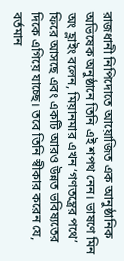রাজধানী নিপিদোতে আয়োজিত এক আনুষ্ঠানিক অভিষেক অনুষ্ঠানে তিনি এই শপথ নেন। ভাষণে মিন অং হ্লাইং বলেন, মিয়ানমার এখন ‘গণতন্ত্রের পথে’ ফিরে আসছে এবং একটি আরও উন্নত ভবিষ্যতের দিকে এগিয়ে যাচ্ছে। তবে তিনি স্বীকার করেন যে, বর্তমান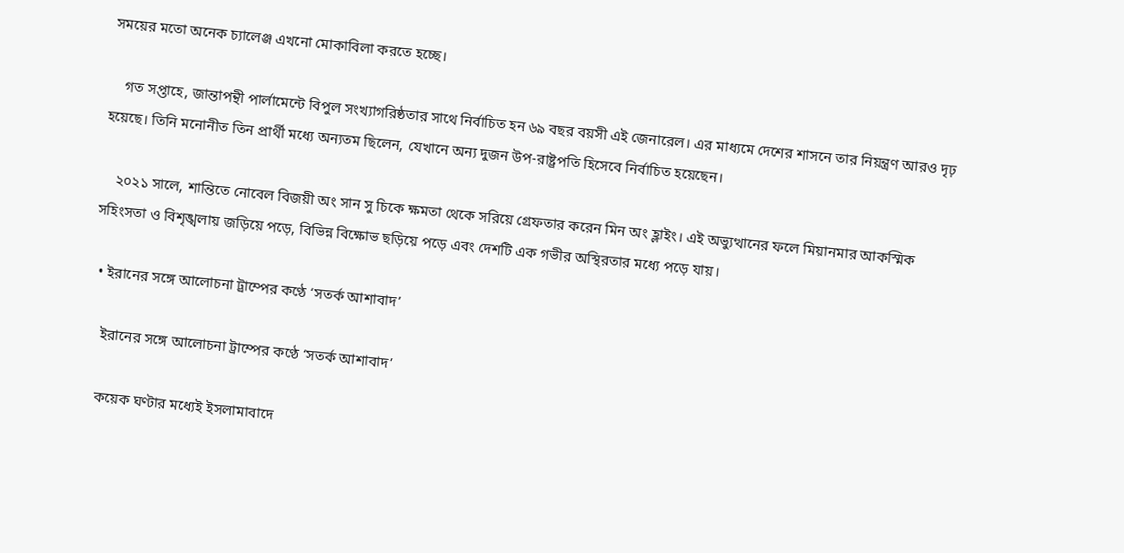সময়ের মতো অনেক চ্যালেঞ্জ এখনো মোকাবিলা করতে হচ্ছে।

    গত সপ্তাহে, জান্তাপন্থী পার্লামেন্টে বিপুল সংখ্যাগরিষ্ঠতার সাথে নির্বাচিত হন ৬৯ বছর বয়সী এই জেনারেল। এর মাধ্যমে দেশের শাসনে তার নিয়ন্ত্রণ আরও দৃঢ় হয়েছে। তিনি মনোনীত তিন প্রার্থী মধ্যে অন্যতম ছিলেন, যেখানে অন্য দুজন উপ-রাষ্ট্রপতি হিসেবে নির্বাচিত হয়েছেন।

    ২০২১ সালে, শান্তিতে নোবেল বিজয়ী অং সান সু চিকে ক্ষমতা থেকে সরিয়ে গ্রেফতার করেন মিন অং হ্লাইং। এই অভ্যুত্থানের ফলে মিয়ানমার আকস্মিক সহিংসতা ও বিশৃঙ্খলায় জড়িয়ে পড়ে, বিভিন্ন বিক্ষোভ ছড়িয়ে পড়ে এবং দেশটি এক গভীর অস্থিরতার মধ্যে পড়ে যায়।

  • ইরানের সঙ্গে আলোচনা ট্রাম্পের কণ্ঠে ‘সতর্ক আশাবাদ’

    ইরানের সঙ্গে আলোচনা ট্রাম্পের কণ্ঠে ‘সতর্ক আশাবাদ’

    কয়েক ঘণ্টার মধ্যেই ইসলামাবাদে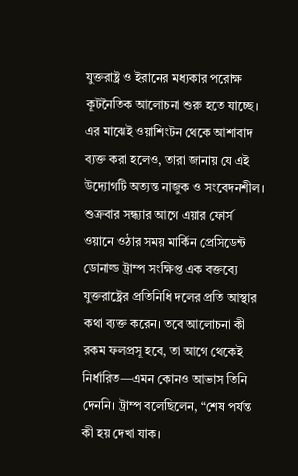যুক্তরাষ্ট্র ও ইরানের মধ্যকার পরোক্ষ কূটনৈতিক আলোচনা শুরু হতে যাচ্ছে। এর মাঝেই ওয়াশিংটন থেকে আশাবাদ ব্যক্ত করা হলেও, তারা জানায় যে এই উদ্যোগটি অত্যন্ত নাজুক ও সংবেদনশীল। শুক্রবার সন্ধ্যার আগে এয়ার ফোর্স ওয়ানে ওঠার সময় মার্কিন প্রেসিডেন্ট ডোনাল্ড ট্রাম্প সংক্ষিপ্ত এক বক্তব্যে যুক্তরাষ্ট্রের প্রতিনিধি দলের প্রতি আস্থার কথা ব্যক্ত করেন। তবে আলোচনা কী রকম ফলপ্রসূ হবে, তা আগে থেকেই নির্ধারিত—এমন কোনও আভাস তিনি দেননি। ট্রাম্প বলেছিলেন, “শেষ পর্যন্ত কী হয় দেখা যাক।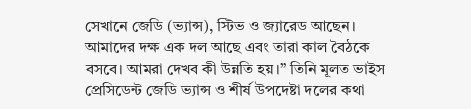সেখানে জেডি (ভ্যান্স), স্টিভ ও জ্যারেড আছেন। আমাদের দক্ষ এক দল আছে এবং তারা কাল বৈঠকে বসবে। আমরা দেখব কী উন্নতি হয়।” তিনি মূলত ভাইস প্রেসিডেন্ট জেডি ভ্যান্স ও শীর্ষ উপদেষ্টা দলের কথা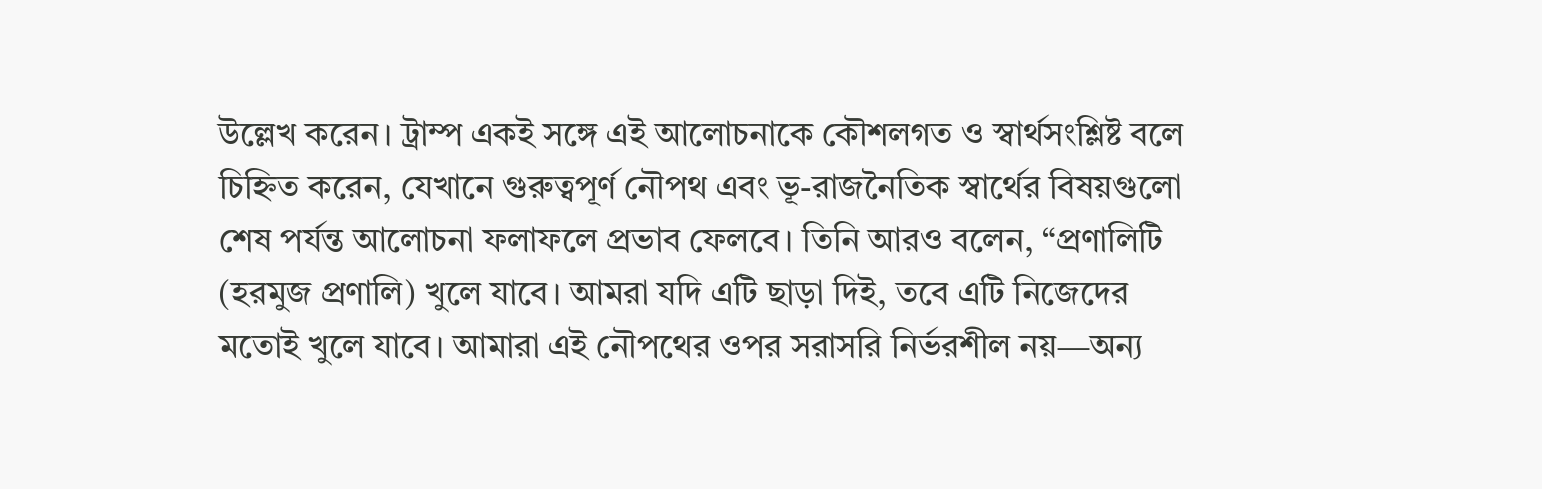উল্লেখ করেন। ট্রাম্প একই সঙ্গে এই আলোচনাকে কৌশলগত ও স্বার্থসংশ্লিষ্ট বলে চিহ্নিত করেন, যেখানে গুরুত্বপূর্ণ নৌপথ এবং ভূ-রাজনৈতিক স্বার্থের বিষয়গুলো শেষ পর্যন্ত আলোচনা ফলাফলে প্রভাব ফেলবে। তিনি আরও বলেন, “প্রণালিটি (হরমুজ প্রণালি) খুলে যাবে। আমরা যদি এটি ছাড়া দিই, তবে এটি নিজেদের মতোই খুলে যাবে। আমারা এই নৌপথের ওপর সরাসরি নির্ভরশীল নয়—অন্য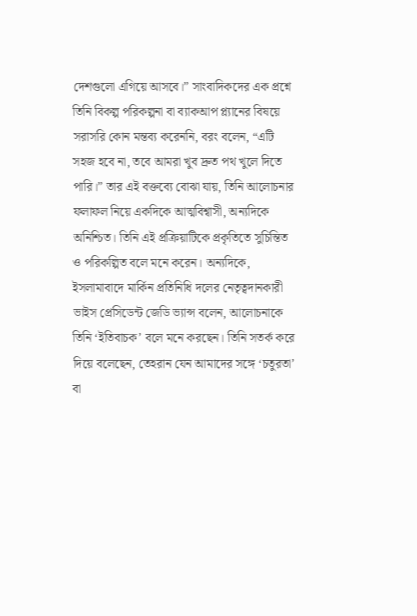দেশগুলো এগিয়ে আসবে।” সাংবাদিকদের এক প্রশ্নে তিনি বিকল্প পরিকল্পনা বা ব্যাকআপ প্ল্যানের বিষয়ে সরাসরি কোন মন্তব্য করেননি, বরং বলেন, “এটি সহজ হবে না, তবে আমরা খুব দ্রুত পথ খুলে দিতে পারি।” তার এই বক্তব্যে বোঝা যায়, তিনি আলোচনার ফলাফল নিয়ে একদিকে আত্মবিশ্বাসী, অন্যদিকে অনিশ্চিত। তিনি এই প্রক্রিয়াটিকে প্রকৃতিতে সুচিন্তিত ও পরিকল্পিত বলে মনে করেন। অন্যদিকে, ইসলামাবাদে মার্কিন প্রতিনিধি দলের নেতৃত্বদানকারী ভাইস প্রেসিডেন্ট জেডি ভ্যান্স বলেন, আলোচনাকে তিনি ‘ইতিবাচক’ বলে মনে করছেন। তিনি সতর্ক করে দিয়ে বলেছেন, তেহরান যেন আমাদের সঙ্গে ‘চতুরতা’ বা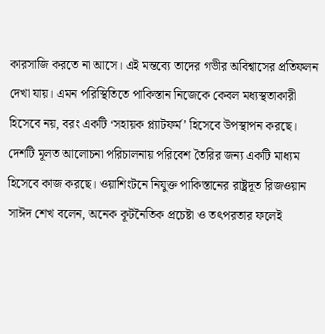কারসাজি করতে না আসে। এই মন্তব্যে তাদের গভীর অবিশ্বাসের প্রতিফলন দেখা যায়। এমন পরিস্থিতিতে পাকিস্তান নিজেকে কেবল মধ্যস্থতাকারী হিসেবে নয়, বরং একটি ‘সহায়ক প্ল্যাটফর্ম’ হিসেবে উপস্থাপন করছে। দেশটি মূলত আলোচনা পরিচালনায় পরিবেশ তৈরির জন্য একটি মাধ্যম হিসেবে কাজ করছে। ওয়াশিংটনে নিযুক্ত পাকিস্তানের রাষ্ট্রদূত রিজওয়ান সাঈদ শেখ বলেন, অনেক কূটনৈতিক প্রচেষ্টা ও তৎপরতার ফলেই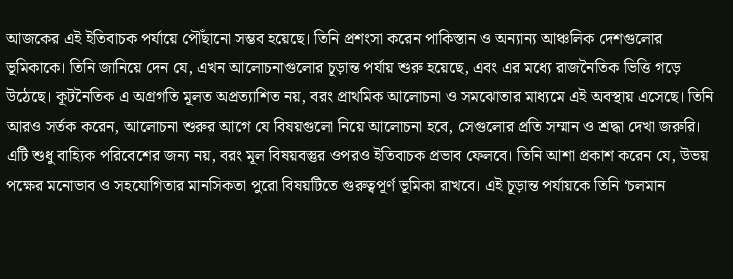আজকের এই ইতিবাচক পর্যায়ে পৌঁছানো সম্ভব হয়েছে। তিনি প্রশংসা করেন পাকিস্তান ও অন্যান্য আঞ্চলিক দেশগুলোর ভূমিকাকে। তিনি জানিয়ে দেন যে, এখন আলোচনাগুলোর চূড়ান্ত পর্যায় শুরু হয়েছে, এবং এর মধ্যে রাজনৈতিক ভিত্তি গড়ে উঠেছে। কূটনৈতিক এ অগ্রগতি মূলত অপ্রত্যাশিত নয়, বরং প্রাথমিক আলোচনা ও সমঝোতার মাধ্যমে এই অবস্থায় এসেছে। তিনি আরও সর্তক করেন, আলোচনা শুরুর আগে যে বিষয়গুলো নিয়ে আলোচনা হবে, সেগুলোর প্রতি সম্মান ও শ্রদ্ধা দেখা জরুরি। এটি শুধু বাহ্যিক পরিবেশের জন্য নয়, বরং মূল বিষয়বস্তুর ওপরও ইতিবাচক প্রভাব ফেলবে। তিনি আশা প্রকাশ করেন যে, উভয় পক্ষের মনোভাব ও সহযোগিতার মানসিকতা পুরো বিষয়টিতে গুরুত্বপূর্ণ ভূমিকা রাখবে। এই চূড়ান্ত পর্যায়কে তিনি ‘চলমান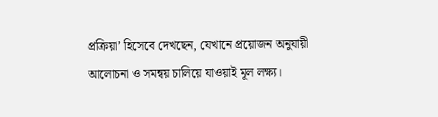প্রক্রিয়া’ হিসেবে দেখছেন, যেখানে প্রয়োজন অনুযায়ী আলোচনা ও সমন্বয় চালিয়ে যাওয়াই মূল লক্ষ্য।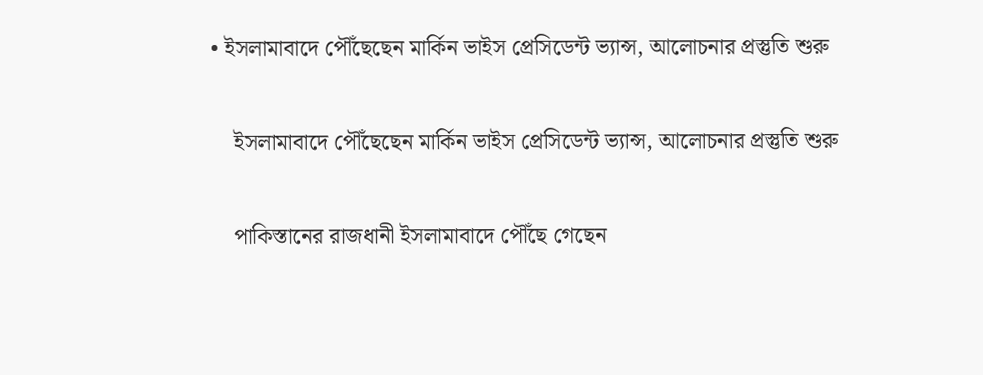• ইসলামাবাদে পৌঁছেছেন মার্কিন ভাইস প্রেসিডেন্ট ভ্যান্স, আলোচনার প্রস্তুতি শুরু

    ইসলামাবাদে পৌঁছেছেন মার্কিন ভাইস প্রেসিডেন্ট ভ্যান্স, আলোচনার প্রস্তুতি শুরু

    পাকিস্তানের রাজধানী ইসলামাবাদে পৌঁছে গেছেন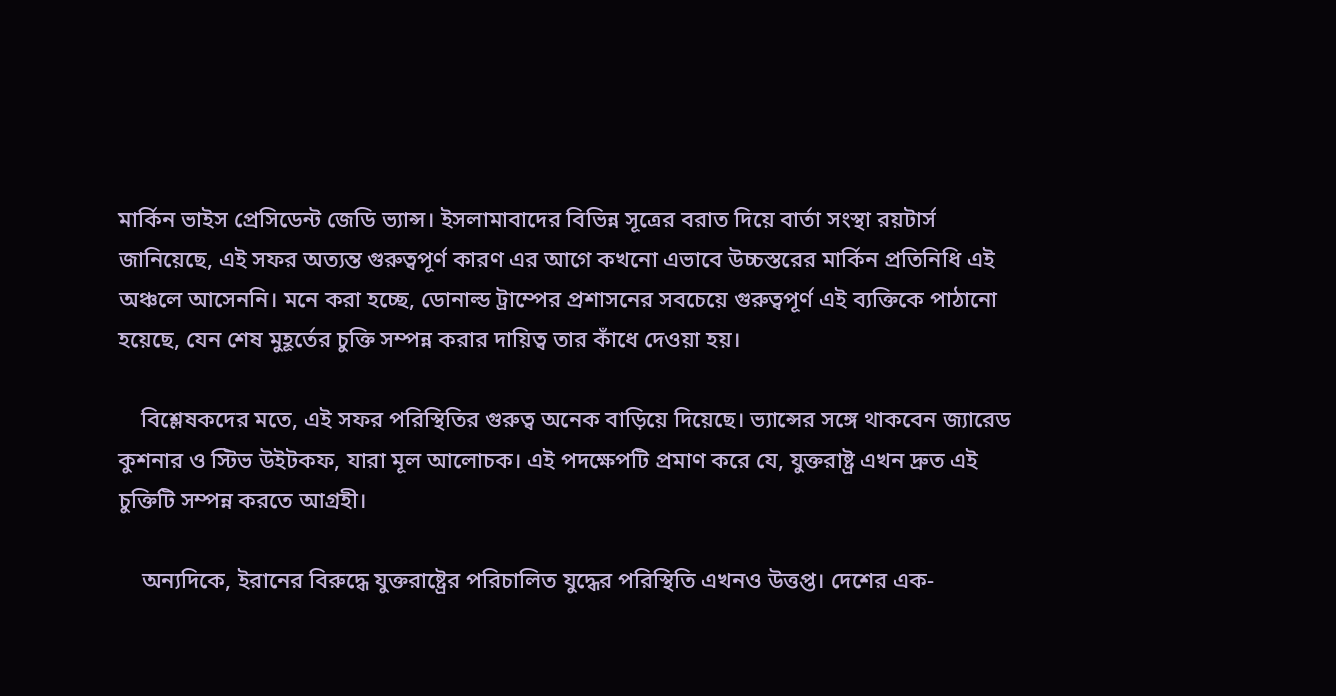মার্কিন ভাইস প্রেসিডেন্ট জেডি ভ্যান্স। ইসলামাবাদের বিভিন্ন সূত্রের বরাত দিয়ে বার্তা সংস্থা রয়টার্স জানিয়েছে, এই সফর অত্যন্ত গুরুত্বপূর্ণ কারণ এর আগে কখনো এভাবে উচ্চস্তরের মার্কিন প্রতিনিধি এই অঞ্চলে আসেননি। মনে করা হচ্ছে, ডোনাল্ড ট্রাম্পের প্রশাসনের সবচেয়ে গুরুত্বপূর্ণ এই ব্যক্তিকে পাঠানো হয়েছে, যেন শেষ মুহূর্তের চুক্তি সম্পন্ন করার দায়িত্ব তার কাঁধে দেওয়া হয়।

    বিশ্লেষকদের মতে, এই সফর পরিস্থিতির গুরুত্ব অনেক বাড়িয়ে দিয়েছে। ভ্যান্সের সঙ্গে থাকবেন জ্যারেড কুশনার ও স্টিভ উইটকফ, যারা মূল আলোচক। এই পদক্ষেপটি প্রমাণ করে যে, যুক্তরাষ্ট্র এখন দ্রুত এই চুক্তিটি সম্পন্ন করতে আগ্রহী।

    অন্যদিকে, ইরানের বিরুদ্ধে যুক্তরাষ্ট্রের পরিচালিত যুদ্ধের পরিস্থিতি এখনও উত্তপ্ত। দেশের এক-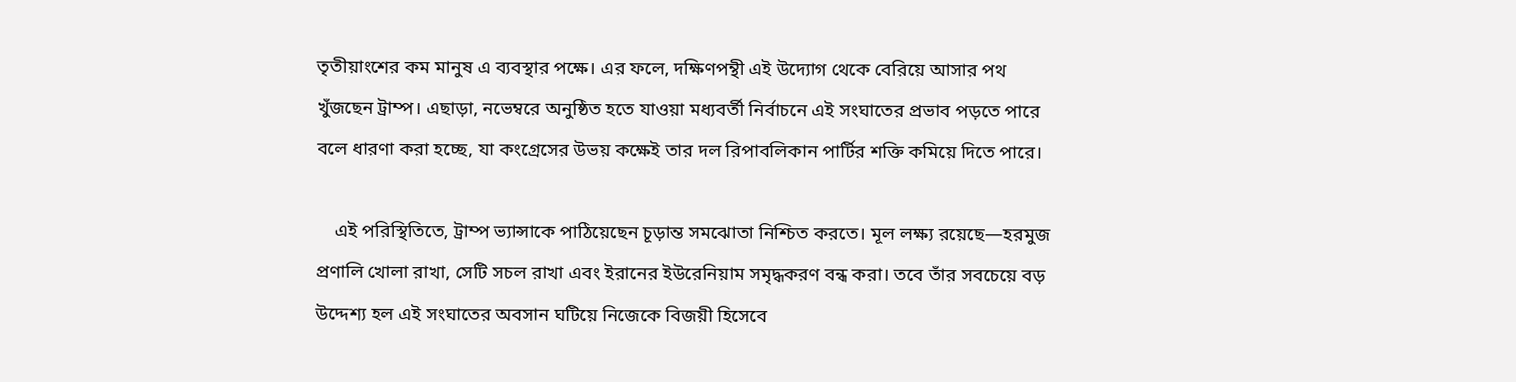তৃতীয়াংশের কম মানুষ এ ব্যবস্থার পক্ষে। এর ফলে, দক্ষিণপন্থী এই উদ্যোগ থেকে বেরিয়ে আসার পথ খুঁজছেন ট্রাম্প। এছাড়া, নভেম্বরে অনুষ্ঠিত হতে যাওয়া মধ্যবর্তী নির্বাচনে এই সংঘাতের প্রভাব পড়তে পারে বলে ধারণা করা হচ্ছে, যা কংগ্রেসের উভয় কক্ষেই তার দল রিপাবলিকান পার্টির শক্তি কমিয়ে দিতে পারে।

    এই পরিস্থিতিতে, ট্রাম্প ভ্যান্সাকে পাঠিয়েছেন চূড়ান্ত সমঝোতা নিশ্চিত করতে। মূল লক্ষ্য রয়েছে—হরমুজ প্রণালি খোলা রাখা, সেটি সচল রাখা এবং ইরানের ইউরেনিয়াম সমৃদ্ধকরণ বন্ধ করা। তবে তাঁর সবচেয়ে বড় উদ্দেশ্য হল এই সংঘাতের অবসান ঘটিয়ে নিজেকে বিজয়ী হিসেবে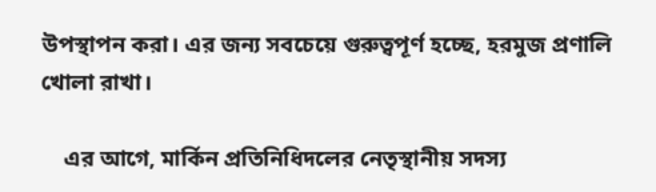উপস্থাপন করা। এর জন্য সবচেয়ে গুরুত্বপূর্ণ হচ্ছে, হরমুজ প্রণালি খোলা রাখা।

    এর আগে, মার্কিন প্রতিনিধিদলের নেতৃস্থানীয় সদস্য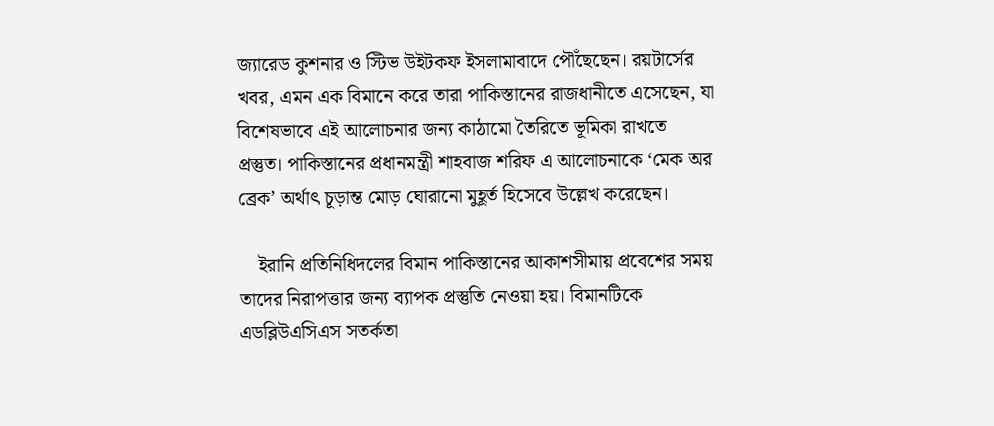জ্যারেড কুশনার ও স্টিভ উইটকফ ইসলামাবাদে পৌঁছেছেন। রয়টার্সের খবর, এমন এক বিমানে করে তারা পাকিস্তানের রাজধানীতে এসেছেন, যা বিশেষভাবে এই আলোচনার জন্য কাঠামো তৈরিতে ভূমিকা রাখতে প্রস্তুত। পাকিস্তানের প্রধানমন্ত্রী শাহবাজ শরিফ এ আলোচনাকে ‘মেক অর ব্রেক’ অর্থাৎ চূড়ান্ত মোড় ঘোরানো মুহূর্ত হিসেবে উল্লেখ করেছেন।

    ইরানি প্রতিনিধিদলের বিমান পাকিস্তানের আকাশসীমায় প্রবেশের সময় তাদের নিরাপত্তার জন্য ব্যাপক প্রস্তুতি নেওয়া হয়। বিমানটিকে এডব্লিউএসিএস সতর্কতা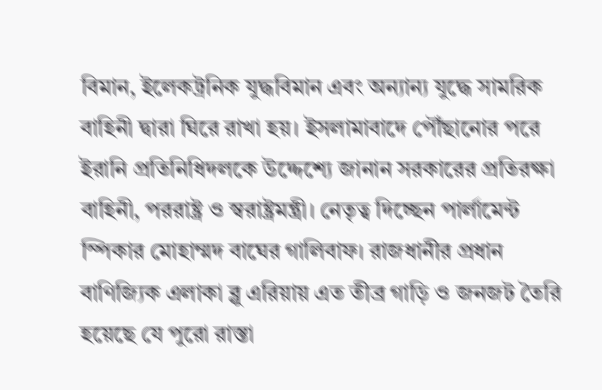বিমান, ইলেকট্রনিক যুদ্ধবিমান এবং অন্যান্য যুদ্ধে সামরিক বাহিনী দ্বারা ঘিরে রাখা হয়। ইসলামাবাদে পৌঁছানোর পরে ইরানি প্রতিনিধিদলকে উদ্দেশ্যে জানান সরকারের প্রতিরক্ষা বাহিনী, পররাষ্ট্র ও স্বরাষ্ট্রমন্ত্রী। নেতৃত্ব দিচ্ছেন পার্লামেন্ট স্পিকার মোহাম্মদ বাঘের গালিবাফ। রাজধানীর প্রধান বাণিজ্যিক এলাকা ব্লু এরিয়ায় এত তীব্র গাড়ি ও জনজট তৈরি হয়েছে যে পুরো রাস্তা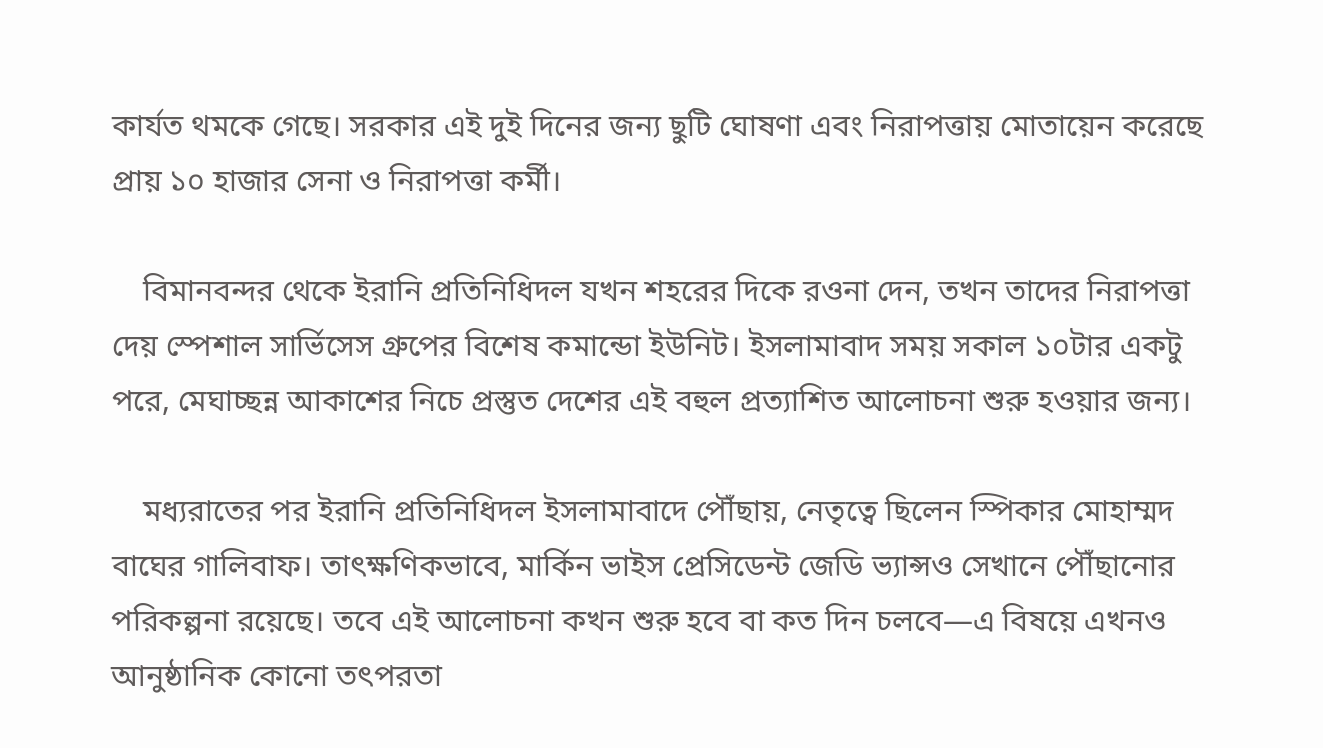কার্যত থমকে গেছে। সরকার এই দুই দিনের জন্য ছুটি ঘোষণা এবং নিরাপত্তায় মোতায়েন করেছে প্রায় ১০ হাজার সেনা ও নিরাপত্তা কর্মী।

    বিমানবন্দর থেকে ইরানি প্রতিনিধিদল যখন শহরের দিকে রওনা দেন, তখন তাদের নিরাপত্তা দেয় স্পেশাল সার্ভিসেস গ্রুপের বিশেষ কমান্ডো ইউনিট। ইসলামাবাদ সময় সকাল ১০টার একটু পরে, মেঘাচ্ছন্ন আকাশের নিচে প্রস্তুত দেশের এই বহুল প্রত্যাশিত আলোচনা শুরু হওয়ার জন্য।

    মধ্যরাতের পর ইরানি প্রতিনিধিদল ইসলামাবাদে পৌঁছায়, নেতৃত্বে ছিলেন স্পিকার মোহাম্মদ বাঘের গালিবাফ। তাৎক্ষণিকভাবে, মার্কিন ভাইস প্রেসিডেন্ট জেডি ভ্যান্সও সেখানে পৌঁছানোর পরিকল্পনা রয়েছে। তবে এই আলোচনা কখন শুরু হবে বা কত দিন চলবে—এ বিষয়ে এখনও আনুষ্ঠানিক কোনো তৎপরতা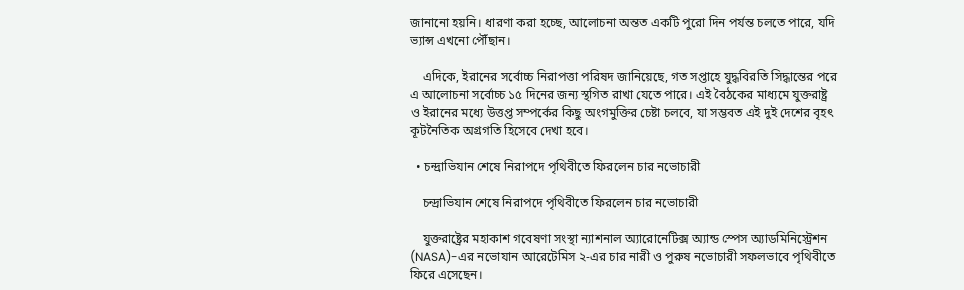জানানো হয়নি। ধারণা করা হচ্ছে, আলোচনা অন্তত একটি পুরো দিন পর্যন্ত চলতে পারে, যদি ভ্যান্স এখনো পৌঁছান।

    এদিকে, ইরানের সর্বোচ্চ নিরাপত্তা পরিষদ জানিয়েছে, গত সপ্তাহে যুদ্ধবিরতি সিদ্ধান্তের পরে এ আলোচনা সর্বোচ্চ ১৫ দিনের জন্য স্থগিত রাখা যেতে পারে। এই বৈঠকের মাধ্যমে যুক্তরাষ্ট্র ও ইরানের মধ্যে উত্তপ্ত সম্পর্কের কিছু অংগমুক্তির চেষ্টা চলবে, যা সম্ভবত এই দুই দেশের বৃহৎ কূটনৈতিক অগ্রগতি হিসেবে দেখা হবে।

  • চন্দ্রাভিযান শেষে নিরাপদে পৃথিবীতে ফিরলেন চার নভোচারী

    চন্দ্রাভিযান শেষে নিরাপদে পৃথিবীতে ফিরলেন চার নভোচারী

    যুক্তরাষ্ট্রের মহাকাশ গবেষণা সংস্থা ন্যাশনাল অ্যারোনেটিক্স অ্যান্ড স্পেস অ্যাডমিনিস্ট্রেশন (NASA)-এর নভোযান আরেটেমিস ২-এর চার নারী ও পুরুষ নভোচারী সফলভাবে পৃথিবীতে ফিরে এসেছেন।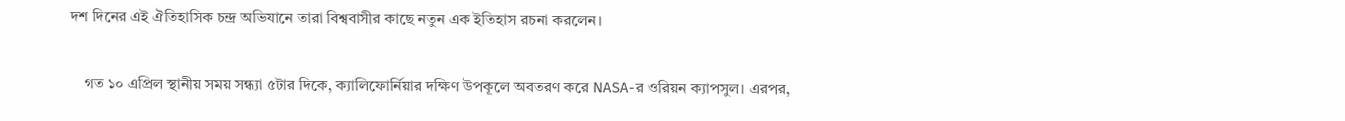দশ দিনের এই ঐতিহাসিক চন্দ্র অভিযানে তারা বিশ্ববাসীর কাছে নতুন এক ইতিহাস রচনা করলেন।

    গত ১০ এপ্রিল স্থানীয় সময় সন্ধ্যা ৫টার দিকে, ক্যালিফোর্নিয়ার দক্ষিণ উপকূলে অবতরণ করে NASA-র ওরিয়ন ক্যাপসুল। এরপর,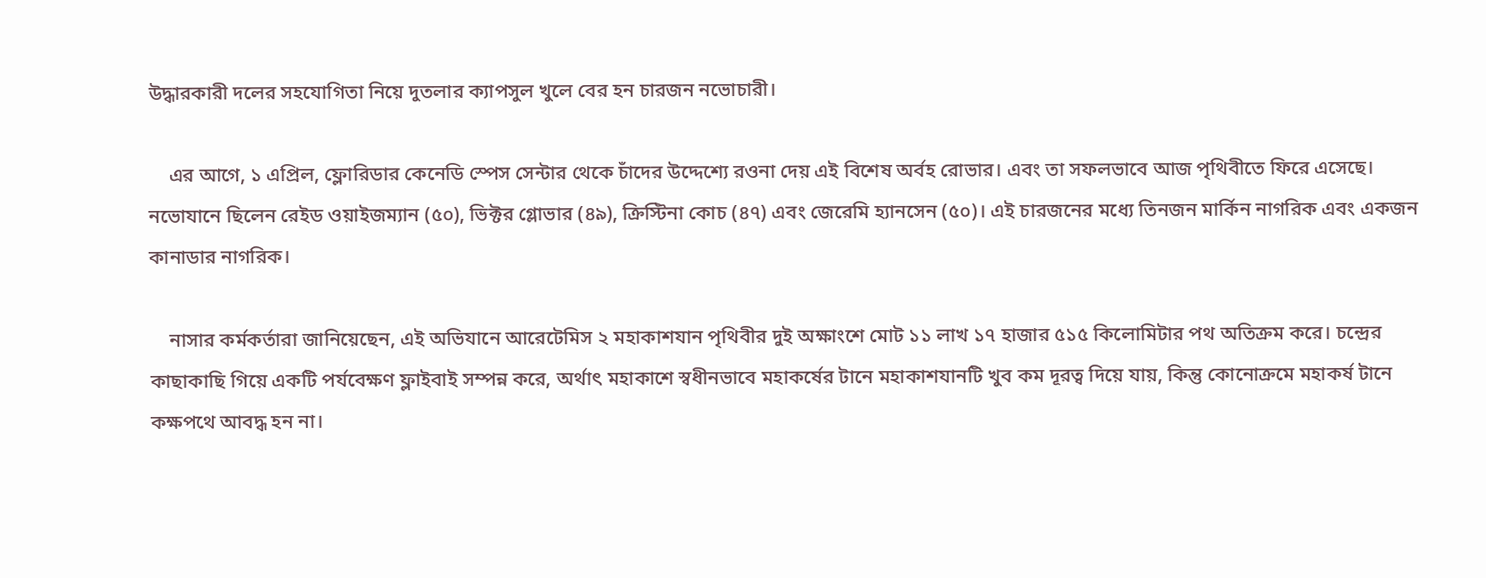উদ্ধারকারী দলের সহযোগিতা নিয়ে দুতলার ক্যাপসুল খুলে বের হন চারজন নভোচারী।

    এর আগে, ১ এপ্রিল, ফ্লোরিডার কেনেডি স্পেস সেন্টার থেকে চাঁদের উদ্দেশ্যে রওনা দেয় এই বিশেষ অর্বহ রোভার। এবং তা সফলভাবে আজ পৃথিবীতে ফিরে এসেছে। নভোযানে ছিলেন রেইড ওয়াইজম্যান (৫০), ভিক্টর গ্লোভার (৪৯), ক্রিস্টিনা কোচ (৪৭) এবং জেরেমি হ্যানসেন (৫০)। এই চারজনের মধ্যে তিনজন মার্কিন নাগরিক এবং একজন কানাডার নাগরিক।

    নাসার কর্মকর্তারা জানিয়েছেন, এই অভিযানে আরেটেমিস ২ মহাকাশযান পৃথিবীর দুই অক্ষাংশে মোট ১১ লাখ ১৭ হাজার ৫১৫ কিলোমিটার পথ অতিক্রম করে। চন্দ্রের কাছাকাছি গিয়ে একটি পর্যবেক্ষণ ফ্লাইবাই সম্পন্ন করে, অর্থাৎ মহাকাশে স্বধীনভাবে মহাকর্ষের টানে মহাকাশযানটি খুব কম দূরত্ব দিয়ে যায়, কিন্তু কোনোক্রমে মহাকর্ষ টানে কক্ষপথে আবদ্ধ হন না।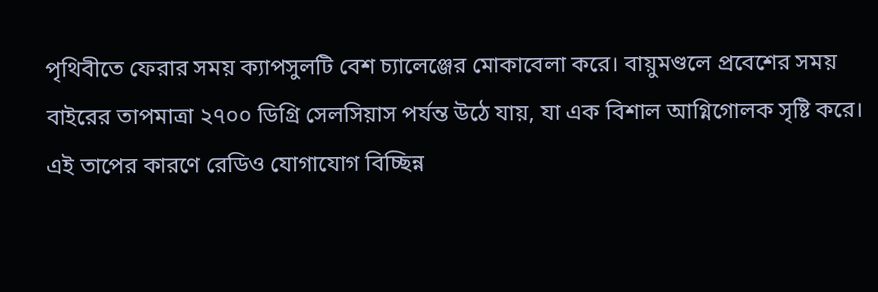পৃথিবীতে ফেরার সময় ক্যাপসুলটি বেশ চ্যালেঞ্জের মোকাবেলা করে। বায়ুমণ্ডলে প্রবেশের সময় বাইরের তাপমাত্রা ২৭০০ ডিগ্রি সেলসিয়াস পর্যন্ত উঠে যায়, যা এক বিশাল আগ্নিগোলক সৃষ্টি করে। এই তাপের কারণে রেডিও যোগাযোগ বিচ্ছিন্ন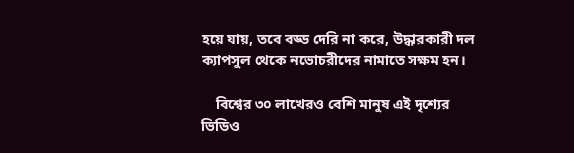হয়ে যায়, তবে বড্ড দেরি না করে, উদ্ধারকারী দল ক্যাপসুল থেকে নভোচরীদের নামাতে সক্ষম হন।

    বিশ্বের ৩০ লাখেরও বেশি মানুষ এই দৃশ্যের ভিডিও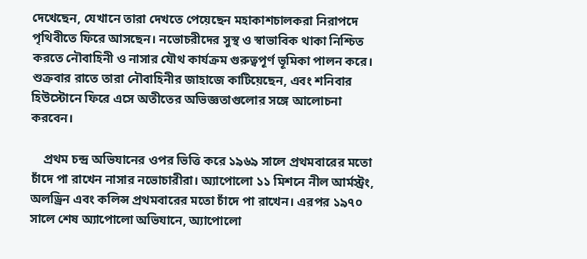দেখেছেন, যেখানে তারা দেখতে পেয়েছেন মহাকাশচালকরা নিরাপদে পৃথিবীতে ফিরে আসছেন। নভোচরীদের সুস্থ ও স্বাভাবিক থাকা নিশ্চিত করতে নৌবাহিনী ও নাসার যৌথ কার্যক্রম গুরুত্বপূর্ণ ভূমিকা পালন করে। শুক্রবার রাতে তারা নৌবাহিনীর জাহাজে কাটিয়েছেন, এবং শনিবার হিউস্টোনে ফিরে এসে অতীতের অভিজ্ঞতাগুলোর সঙ্গে আলোচনা করবেন।

    প্রথম চন্দ্র অভিযানের ওপর ভিত্তি করে ১৯৬৯ সালে প্রথমবারের মতো চাঁদে পা রাখেন নাসার নভোচারীরা। অ্যাপোলো ১১ মিশনে নীল আর্মস্ট্রং, অলড্রিন এবং কলিন্স প্রথমবারের মতো চাঁদে পা রাখেন। এরপর ১৯৭০ সালে শেষ অ্যাপোলো অভিযানে, অ্যাপোলো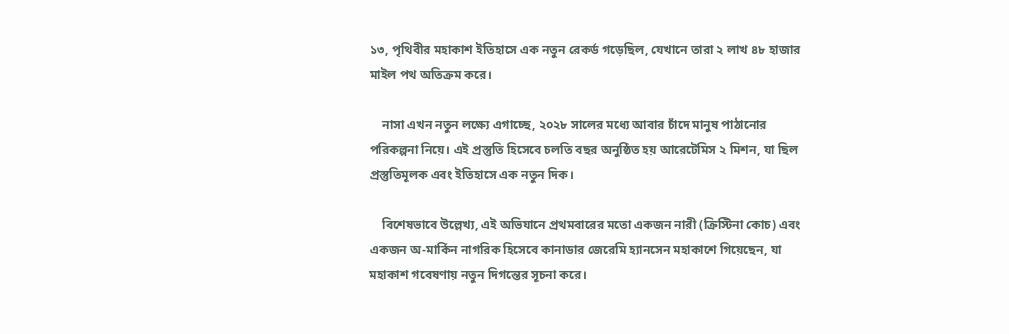১৩, পৃথিবীর মহাকাশ ইতিহাসে এক নতুন রেকর্ড গড়েছিল, যেখানে তারা ২ লাখ ৪৮ হাজার মাইল পথ অতিক্রম করে।

    নাসা এখন নতুন লক্ষ্যে এগাচ্ছে, ২০২৮ সালের মধ্যে আবার চাঁদে মানুষ পাঠানোর পরিকল্পনা নিয়ে। এই প্রস্তুতি হিসেবে চলতি বছর অনুষ্ঠিত হয় আরেটেমিস ২ মিশন, যা ছিল প্রস্তুতিমূলক এবং ইতিহাসে এক নতুন দিক।

    বিশেষভাবে উল্লেখ্য, এই অভিযানে প্রথমবারের মতো একজন নারী (ক্রিস্টিনা কোচ) এবং একজন অ-মার্কিন নাগরিক হিসেবে কানাডার জেরেমি হ্যানসেন মহাকাশে গিয়েছেন, যা মহাকাশ গবেষণায় নতুন দিগন্তের সূচনা করে।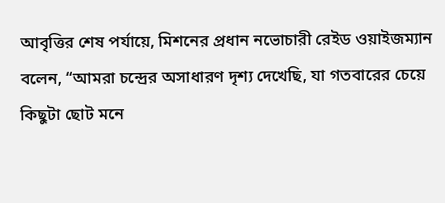আবৃত্তির শেষ পর্যায়ে, মিশনের প্রধান নভোচারী রেইড ওয়াইজম্যান বলেন, “আমরা চন্দ্রের অসাধারণ দৃশ্য দেখেছি, যা গতবারের চেয়ে কিছুটা ছোট মনে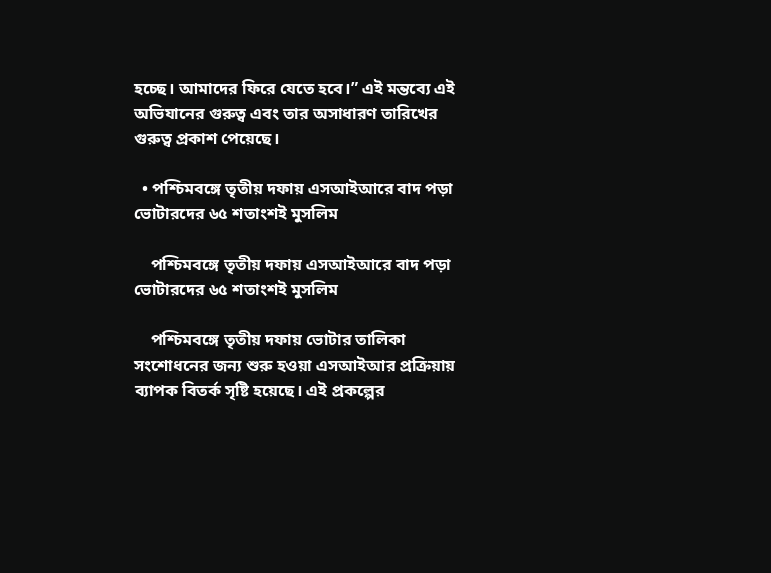হচ্ছে। আমাদের ফিরে যেতে হবে।” এই মন্তব্যে এই অভিযানের গুরুত্ব এবং তার অসাধারণ তারিখের গুরুত্ব প্রকাশ পেয়েছে।

  • পশ্চিমবঙ্গে তৃতীয় দফায় এসআইআরে বাদ পড়া ভোটারদের ৬৫ শতাংশই মুসলিম

    পশ্চিমবঙ্গে তৃতীয় দফায় এসআইআরে বাদ পড়া ভোটারদের ৬৫ শতাংশই মুসলিম

    পশ্চিমবঙ্গে তৃতীয় দফায় ভোটার তালিকা সংশোধনের জন্য শুরু হওয়া এসআইআর প্রক্রিয়ায় ব্যাপক বিতর্ক সৃষ্টি হয়েছে। এই প্রকল্পের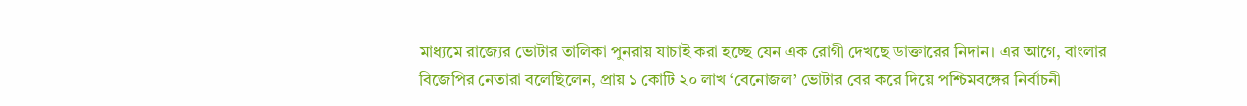মাধ্যমে রাজ্যের ভোটার তালিকা পুনরায় যাচাই করা হচ্ছে যেন এক রোগী দেখছে ডাক্তারের নিদান। এর আগে, বাংলার বিজেপির নেতারা বলেছিলেন, প্রায় ১ কোটি ২০ লাখ ‘বেনোজল’ ভোটার বের করে দিয়ে পশ্চিমবঙ্গের নির্বাচনী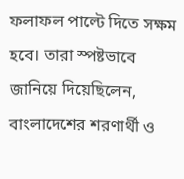ফলাফল পাল্টে দিতে সক্ষম হবে। তারা স্পষ্টভাবে জানিয়ে দিয়েছিলেন, বাংলাদেশের শরণার্থী ও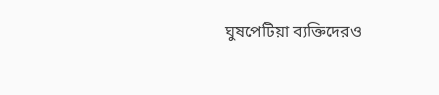ঘুষপেটিয়া ব্যক্তিদেরও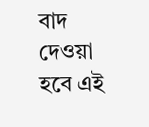বাদ দেওয়া হবে এই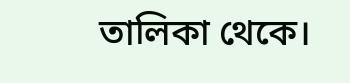তালিকা থেকে।